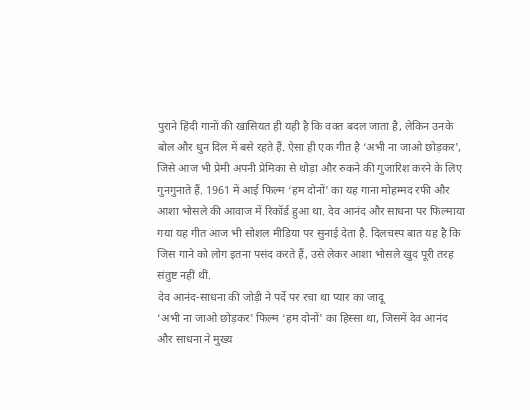पुराने हिंदी गानों की खासियत ही यही है कि वक्त बदल जाता है, लेकिन उनके बोल और धुन दिल में बसे रहते हैं. ऐसा ही एक गीत है ‘अभी ना जाओ छोड़कर', जिसे आज भी प्रेमी अपनी प्रेमिका से थोड़ा और रुकने की गुजारिश करने के लिए गुनगुनाते हैं. 1961 में आई फिल्म ‘हम दोनों' का यह गाना मोहम्मद रफी और आशा भोसले की आवाज में रिकॉर्ड हुआ था. देव आनंद और साधना पर फिल्माया गया यह गीत आज भी सोशल मीडिया पर सुनाई देता है. दिलचस्प बात यह है कि जिस गाने को लोग इतना पसंद करते हैं, उसे लेकर आशा भोसले खुद पूरी तरह संतुष्ट नहीं थीं.
देव आनंद-साधना की जोड़ी ने पर्दे पर रचा था प्यार का जादू
‘अभी ना जाओ छोड़कर' फिल्म ‘हम दोनों' का हिस्सा था, जिसमें देव आनंद और साधना ने मुख्य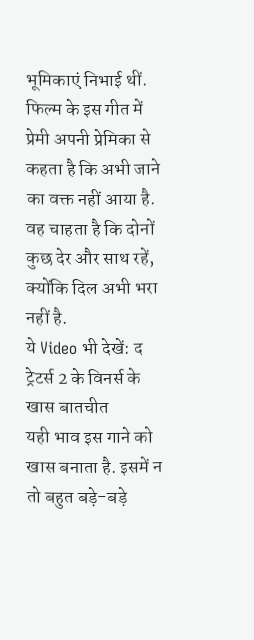भूमिकाएं निभाई थीं. फिल्म के इस गीत में प्रेमी अपनी प्रेमिका से कहता है कि अभी जाने का वक्त नहीं आया है. वह चाहता है कि दोनों कुछ देर और साथ रहें, क्योंकि दिल अभी भरा नहीं है.
ये Video भी देखें: द ट्रेटर्स 2 के विनर्स के खास बातचीत
यही भाव इस गाने को खास बनाता है. इसमें न तो बहुत बड़े-बड़े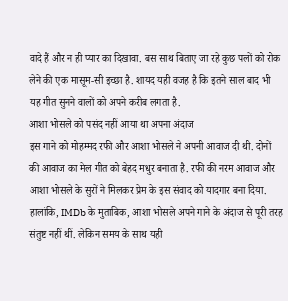वादे हैं और न ही प्यार का दिखावा. बस साथ बिताए जा रहे कुछ पलों को रोक लेने की एक मासूम-सी इच्छा है. शायद यही वजह है कि इतने साल बाद भी यह गीत सुनने वालों को अपने करीब लगता है.
आशा भोसले को पसंद नहीं आया था अपना अंदाज
इस गाने को मोहम्मद रफी और आशा भोसले ने अपनी आवाज दी थी. दोनों की आवाज का मेल गीत को बेहद मधुर बनाता है. रफी की नरम आवाज और आशा भोसले के सुरों ने मिलकर प्रेम के इस संवाद को यादगार बना दिया. हालांकि, IMDb के मुताबिक, आशा भोसले अपने गाने के अंदाज से पूरी तरह संतुष्ट नहीं थीं. लेकिन समय के साथ यही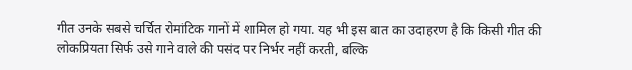गीत उनके सबसे चर्चित रोमांटिक गानों में शामिल हो गया. यह भी इस बात का उदाहरण है कि किसी गीत की लोकप्रियता सिर्फ उसे गाने वाले की पसंद पर निर्भर नहीं करती, बल्कि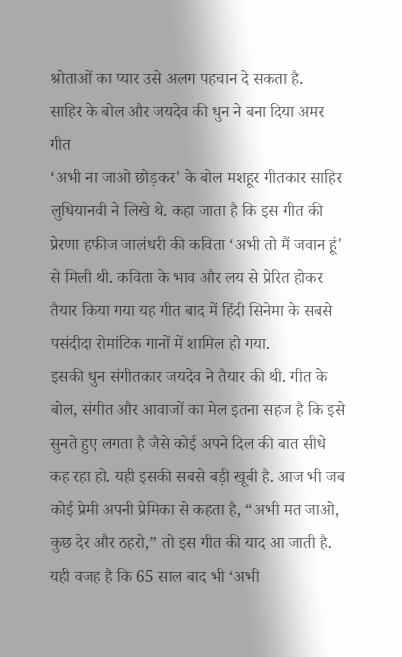श्रोताओं का प्यार उसे अलग पहचान दे सकता है.
साहिर के बोल और जयदेव की धुन ने बना दिया अमर गीत
‘अभी ना जाओ छोड़कर' के बोल मशहूर गीतकार साहिर लुधियानवी ने लिखे थे. कहा जाता है कि इस गीत की प्रेरणा हफीज जालंधरी की कविता ‘अभी तो मैं जवान हूं' से मिली थी. कविता के भाव और लय से प्रेरित होकर तैयार किया गया यह गीत बाद में हिंदी सिनेमा के सबसे पसंदीदा रोमांटिक गानों में शामिल हो गया.
इसकी धुन संगीतकार जयदेव ने तैयार की थी. गीत के बोल, संगीत और आवाजों का मेल इतना सहज है कि इसे सुनते हुए लगता है जैसे कोई अपने दिल की बात सीधे कह रहा हो. यही इसकी सबसे बड़ी खूबी है. आज भी जब कोई प्रेमी अपनी प्रेमिका से कहता है, “अभी मत जाओ, कुछ देर और ठहरो,” तो इस गीत की याद आ जाती है. यही वजह है कि 65 साल बाद भी ‘अभी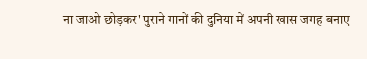ना जाओ छोड़कर' पुराने गानों की दुनिया में अपनी खास जगह बनाए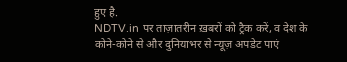हुए है.
NDTV.in पर ताज़ातरीन ख़बरों को ट्रैक करें, व देश के कोने-कोने से और दुनियाभर से न्यूज़ अपडेट पाएं